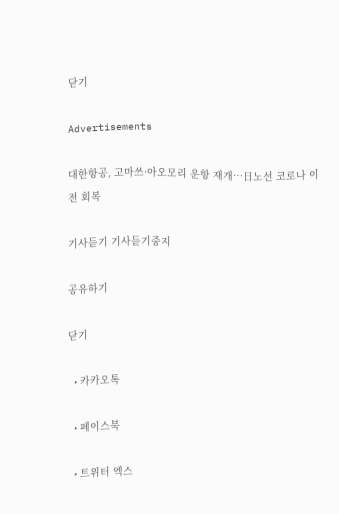닫기

Advertisements

대한항공, 고마쓰·아오모리 운항 재개…日노선 코로나 이전 회복

기사듣기 기사듣기중지

공유하기

닫기

  • 카카오톡

  • 페이스북

  • 트위터 엑스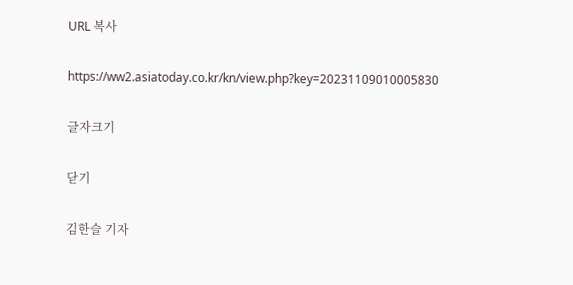URL 복사

https://ww2.asiatoday.co.kr/kn/view.php?key=20231109010005830

글자크기

닫기

김한슬 기자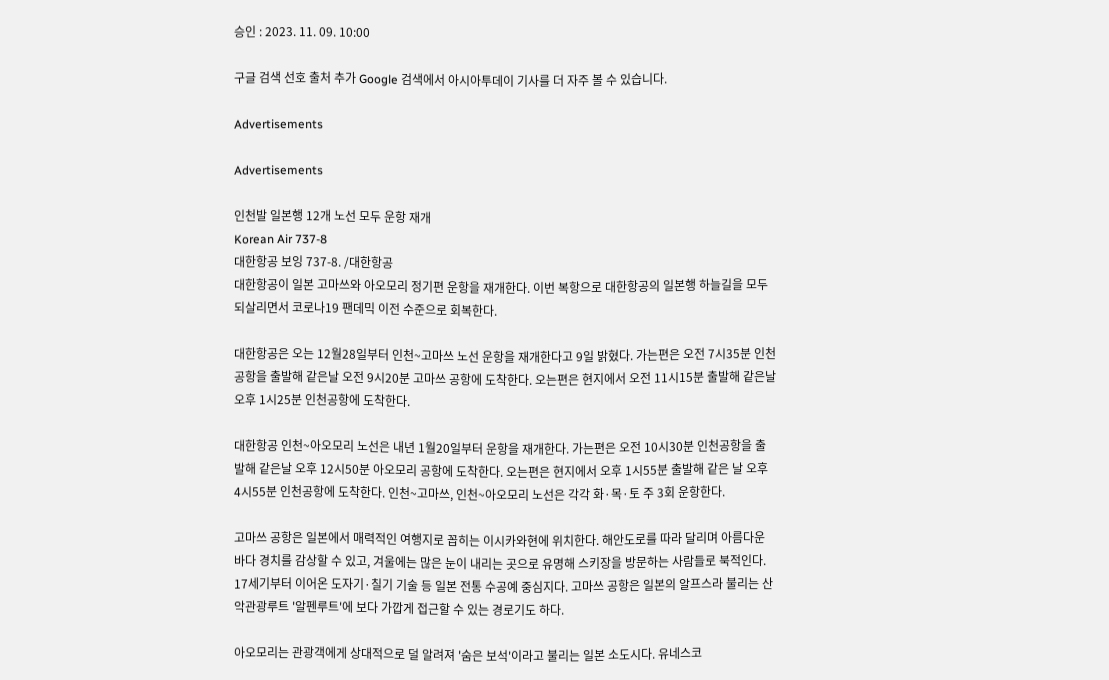승인 : 2023. 11. 09. 10:00

구글 검색 선호 출처 추가 Google 검색에서 아시아투데이 기사를 더 자주 볼 수 있습니다.

Advertisements

Advertisements

인천발 일본행 12개 노선 모두 운항 재개
Korean Air 737-8
대한항공 보잉 737-8. /대한항공
대한항공이 일본 고마쓰와 아오모리 정기편 운항을 재개한다. 이번 복항으로 대한항공의 일본행 하늘길을 모두 되살리면서 코로나19 팬데믹 이전 수준으로 회복한다.

대한항공은 오는 12월28일부터 인천~고마쓰 노선 운항을 재개한다고 9일 밝혔다. 가는편은 오전 7시35분 인천공항을 출발해 같은날 오전 9시20분 고마쓰 공항에 도착한다. 오는편은 현지에서 오전 11시15분 출발해 같은날 오후 1시25분 인천공항에 도착한다.

대한항공 인천~아오모리 노선은 내년 1월20일부터 운항을 재개한다. 가는편은 오전 10시30분 인천공항을 출발해 같은날 오후 12시50분 아오모리 공항에 도착한다. 오는편은 현지에서 오후 1시55분 출발해 같은 날 오후 4시55분 인천공항에 도착한다. 인천~고마쓰, 인천~아오모리 노선은 각각 화·목·토 주 3회 운항한다.

고마쓰 공항은 일본에서 매력적인 여행지로 꼽히는 이시카와현에 위치한다. 해안도로를 따라 달리며 아름다운 바다 경치를 감상할 수 있고, 겨울에는 많은 눈이 내리는 곳으로 유명해 스키장을 방문하는 사람들로 북적인다. 17세기부터 이어온 도자기·칠기 기술 등 일본 전통 수공예 중심지다. 고마쓰 공항은 일본의 알프스라 불리는 산악관광루트 '알펜루트'에 보다 가깝게 접근할 수 있는 경로기도 하다.

아오모리는 관광객에게 상대적으로 덜 알려져 '숨은 보석'이라고 불리는 일본 소도시다. 유네스코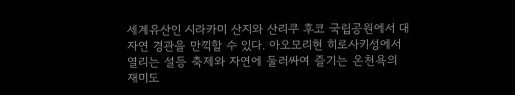세계유산인 시라카미 산지와 산리쿠 후코 국립공원에서 대자연 경관을 만끽할 수 있다. 아오모리현 히로사키성에서 열리는 설등 축제와 자연에 둘러싸여 즐기는 온천욕의 재미도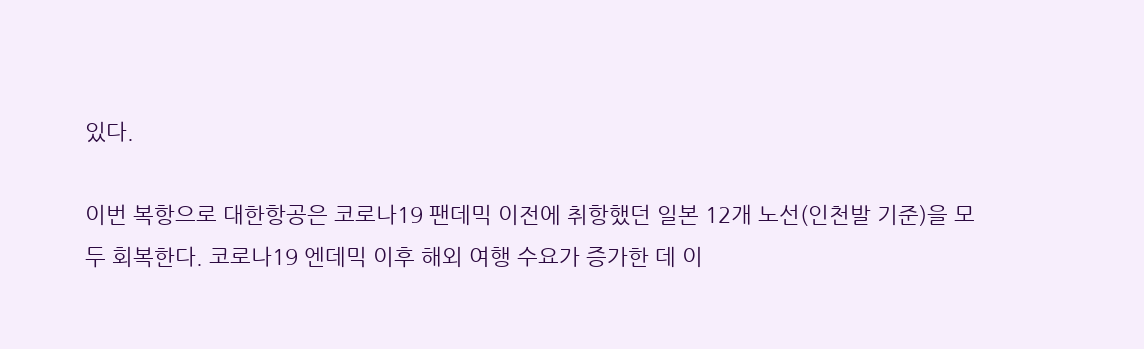있다.

이번 복항으로 대한항공은 코로나19 팬데믹 이전에 취항했던 일본 12개 노선(인천발 기준)을 모두 회복한다. 코로나19 엔데믹 이후 해외 여행 수요가 증가한 데 이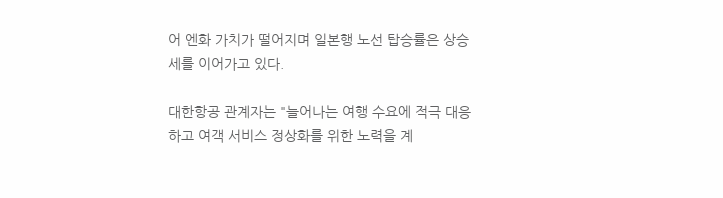어 엔화 가치가 떨어지며 일본행 노선 탑승률은 상승세를 이어가고 있다.

대한항공 관계자는 "늘어나는 여행 수요에 적극 대응하고 여객 서비스 정상화를 위한 노력을 계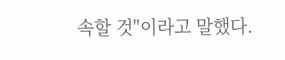속할 것"이라고 말했다.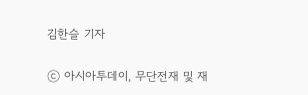김한슬 기자

ⓒ 아시아투데이, 무단전재 및 재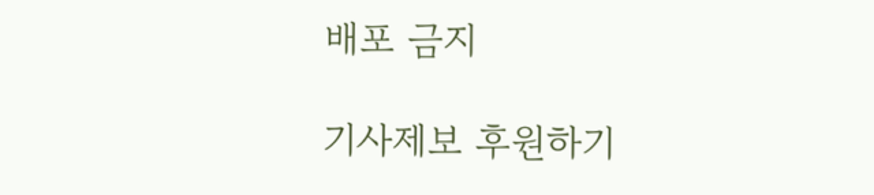배포 금지

기사제보 후원하기